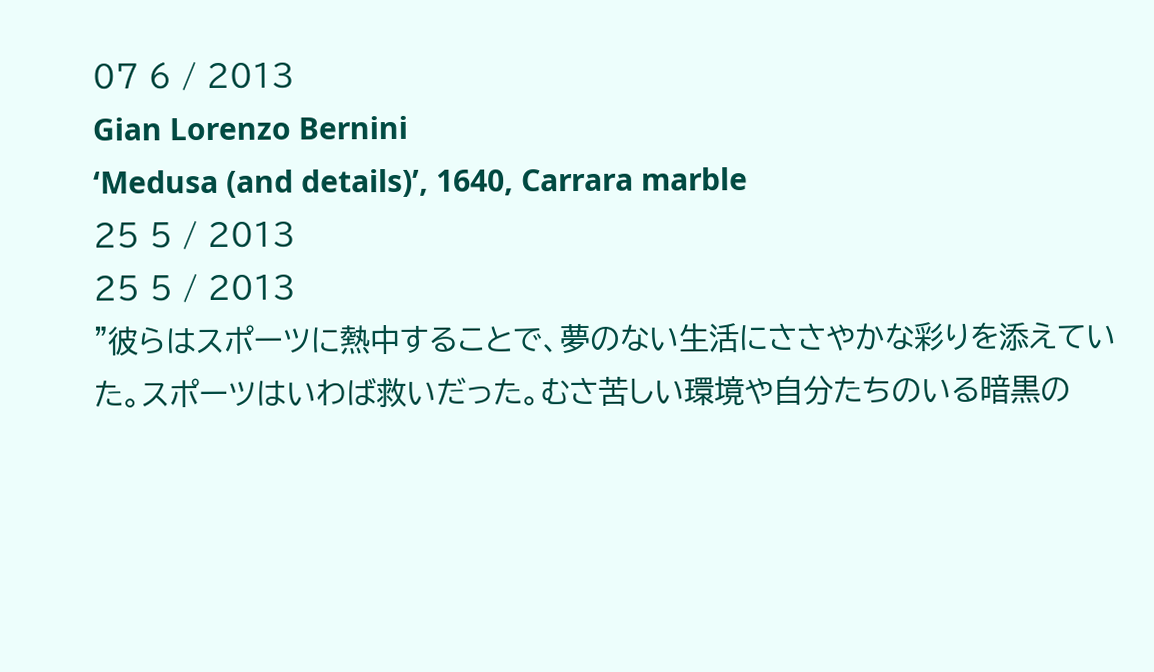07 6 / 2013
Gian Lorenzo Bernini
‘Medusa (and details)’, 1640, Carrara marble
25 5 / 2013
25 5 / 2013
"彼らはスポーツに熱中することで、夢のない生活にささやかな彩りを添えていた。スポーツはいわば救いだった。むさ苦しい環境や自分たちのいる暗黒の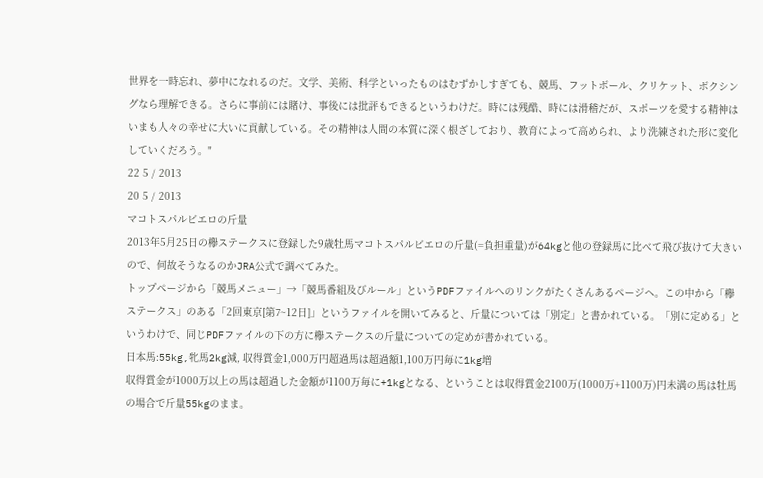世界を一時忘れ、夢中になれるのだ。文学、美術、科学といったものはむずかしすぎても、競馬、フットボール、クリケット、ボクシングなら理解できる。さらに事前には賭け、事後には批評もできるというわけだ。時には残酷、時には滑稽だが、スポーツを愛する精神はいまも人々の幸せに大いに貢献している。その精神は人間の本質に深く根ざしており、教育によって高められ、より洗練された形に変化していくだろう。"
22 5 / 2013
20 5 / 2013
マコトスパルビエロの斤量
2013年5月25日の欅ステークスに登録した9歳牡馬マコトスパルビエロの斤量(=負担重量)が64kgと他の登録馬に比べて飛び抜けて大きいので、何故そうなるのかJRA公式で調べてみた。
トップページから「競馬メニュー」→「競馬番組及びルール」というPDFファイルへのリンクがたくさんあるページヘ。この中から「欅ステークス」のある「2回東京[第7~12日]」というファイルを開いてみると、斤量については「別定」と書かれている。「別に定める」というわけで、同じPDFファイルの下の方に欅ステークスの斤量についての定めが書かれている。
日本馬:55kg,牝馬2kg減, 収得賞金1,000万円超過馬は超過額1,100万円毎に1kg増
収得賞金が1000万以上の馬は超過した金額が1100万毎に+1kgとなる、ということは収得賞金2100万(1000万+1100万)円未満の馬は牡馬の場合で斤量55kgのまま。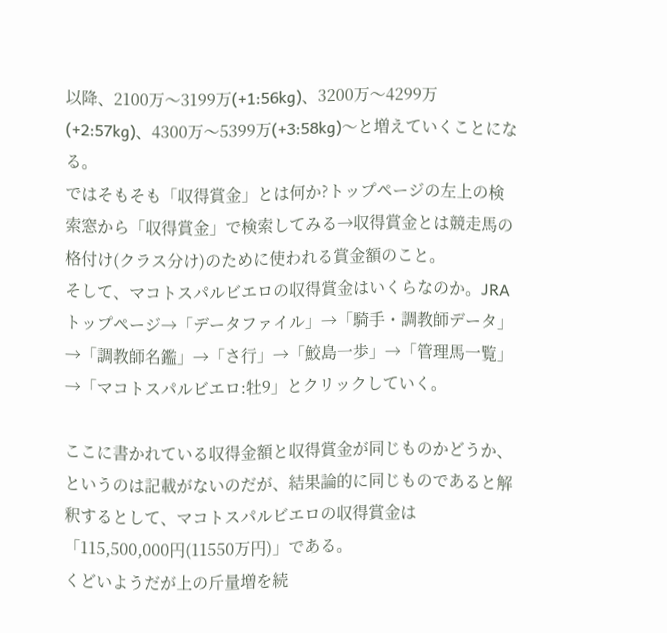以降、2100万〜3199万(+1:56kg)、3200万〜4299万(+2:57kg)、4300万〜5399万(+3:58kg)〜と増えていくことになる。
ではそもそも「収得賞金」とは何か?トップページの左上の検索窓から「収得賞金」で検索してみる→収得賞金とは競走馬の格付け(クラス分け)のために使われる賞金額のこと。
そして、マコトスパルビエロの収得賞金はいくらなのか。JRAトップページ→「データファイル」→「騎手・調教師データ」→「調教師名鑑」→「さ行」→「鮫島一歩」→「管理馬一覧」→「マコトスパルビエロ:牡9」とクリックしていく。

ここに書かれている収得金額と収得賞金が同じものかどうか、というのは記載がないのだが、結果論的に同じものであると解釈するとして、マコトスパルビエロの収得賞金は「115,500,000円(11550万円)」である。
くどいようだが上の斤量増を続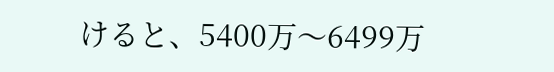けると、5400万〜6499万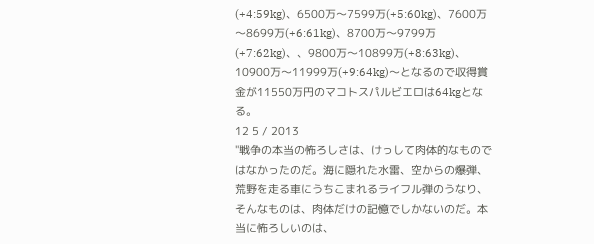(+4:59kg)、6500万〜7599万(+5:60kg)、7600万〜8699万(+6:61kg)、8700万〜9799万(+7:62kg)、、9800万〜10899万(+8:63kg)、10900万〜11999万(+9:64kg)〜となるので収得賞金が11550万円のマコトスパルビエロは64kgとなる。
12 5 / 2013
"戦争の本当の怖ろしさは、けっして肉体的なものではなかったのだ。海に隠れた水雷、空からの爆弾、荒野を走る車にうちこまれるライフル弾のうなり、そんなものは、肉体だけの記憶でしかないのだ。本当に怖ろしいのは、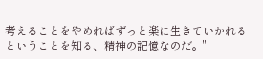考えることをやめればずっと楽に生きていかれるということを知る、精神の記憶なのだ。"